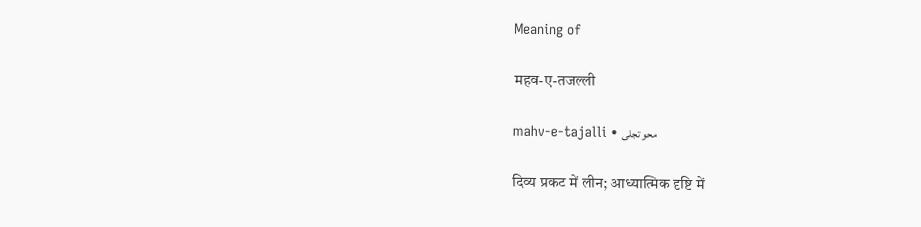Meaning of

महव-ए-तजल्ली

mahv-e-tajalli • محو تجلی

दिव्य प्रकट में लीन; आध्यात्मिक दृष्टि में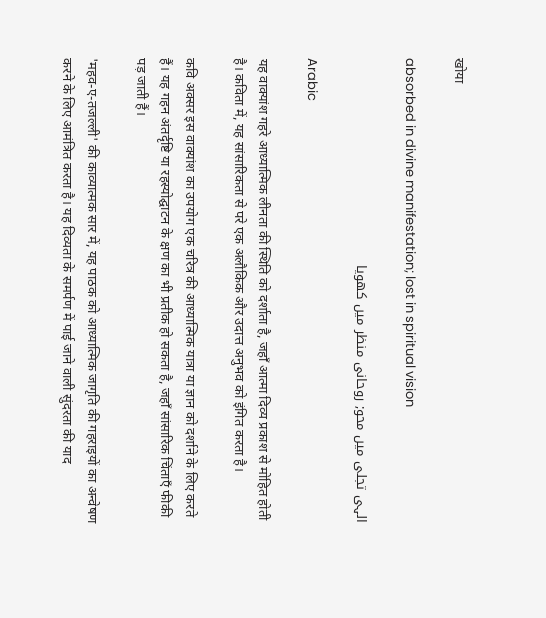खोया

absorbed in divine manifestation; lost in spiritual vision

الہی تجلی میں محو; روحانی منظر میں کھویا

Arabic

यह वाक्यांश गहरे आध्यात्मिक लीनता की स्थिति को दर्शाता है, जहाँ आत्मा दिव्य प्रकाश से मोहित होती है। कविता में, यह सांसारिकता से परे एक अलौकिक और उदात्त अनुभव को इंगित करता है।

कवि अक्सर इस वाक्यांश का उपयोग एक चरित्र की आध्यात्मिक यात्रा या ज्ञान को दर्शाने के लिए करते हैं। यह गहन अंतर्दृष्टि या रहस्योद्घाटन के क्षण का भी प्रतीक हो सकता है, जहाँ सांसारिक चिंताएँ फीकी पड़ जाती हैं।

'महव-ए-तजल्ली' की काव्यात्मक सार में, यह पाठक को आध्यात्मिक जागृति की गहराइयों का अन्वेषण करने के लिए आमंत्रित करता है। यह दिव्यता के समर्पण में पाई जाने वाली सुंदरता की याद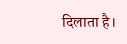दिलाता है।